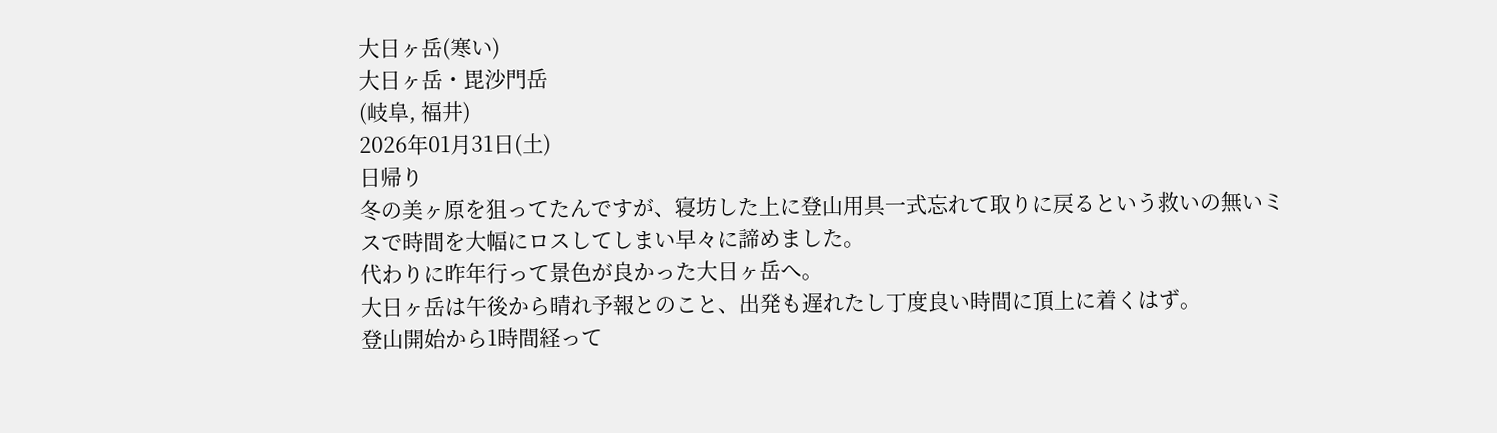大日ヶ岳(寒い)
大日ヶ岳・毘沙門岳
(岐阜, 福井)
2026年01月31日(土)
日帰り
冬の美ヶ原を狙ってたんですが、寝坊した上に登山用具一式忘れて取りに戻るという救いの無いミスで時間を大幅にロスしてしまい早々に諦めました。
代わりに昨年行って景色が良かった大日ヶ岳へ。
大日ヶ岳は午後から晴れ予報とのこと、出発も遅れたし丁度良い時間に頂上に着くはず。
登山開始から1時間経って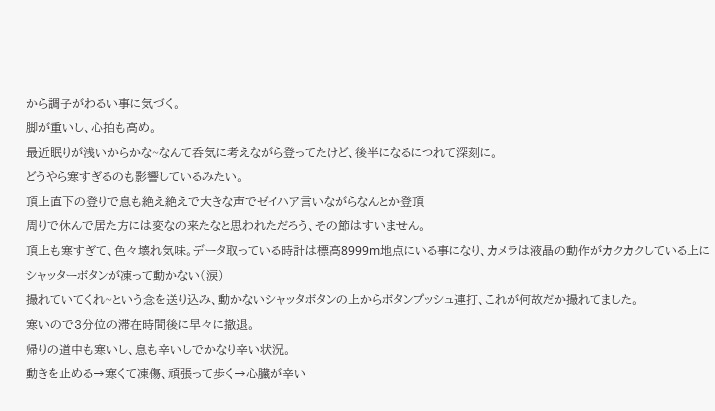から調子がわるい事に気づく。
脚が重いし、心拍も高め。
最近眠りが浅いからかな~なんて呑気に考えながら登ってたけど、後半になるにつれて深刻に。
どうやら寒すぎるのも影響しているみたい。
頂上直下の登りで息も絶え絶えで大きな声でゼイハア言いながらなんとか登頂
周りで休んで居た方には変なの来たなと思われただろう、その節はすいません。
頂上も寒すぎて、色々壊れ気味。データ取っている時計は標高8999m地点にいる事になり、カメラは液晶の動作がカクカクしている上にシャッターボタンが凍って動かない(涙)
撮れていてくれ~という念を送り込み、動かないシャッタボタンの上からボタンプッシュ連打、これが何故だか撮れてました。
寒いので3分位の滞在時間後に早々に撤退。
帰りの道中も寒いし、息も辛いしでかなり辛い状況。
動きを止める→寒くて凍傷、頑張って歩く→心臓が辛い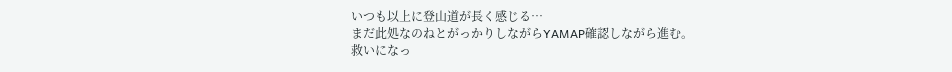いつも以上に登山道が長く感じる…
まだ此処なのねとがっかりしながらYAMAP確認しながら進む。
救いになっ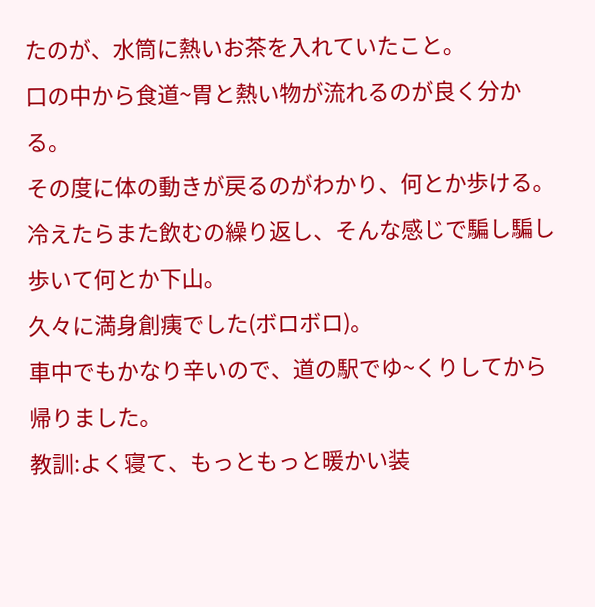たのが、水筒に熱いお茶を入れていたこと。
口の中から食道~胃と熱い物が流れるのが良く分かる。
その度に体の動きが戻るのがわかり、何とか歩ける。
冷えたらまた飲むの繰り返し、そんな感じで騙し騙し歩いて何とか下山。
久々に満身創痍でした(ボロボロ)。
車中でもかなり辛いので、道の駅でゆ~くりしてから帰りました。
教訓:よく寝て、もっともっと暖かい装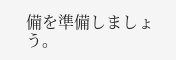備を準備しましょう。